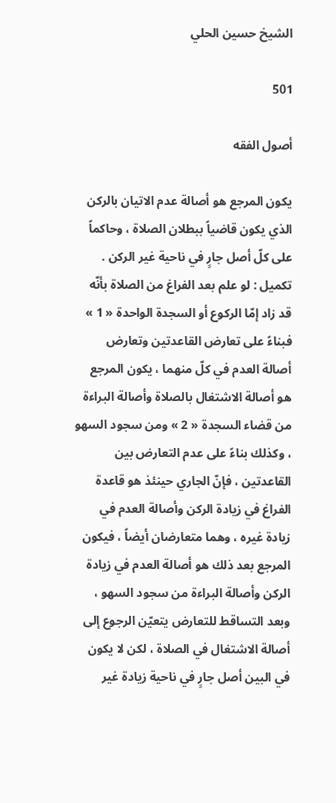الشيخ حسين الحلي

501

أصول الفقه

يكون المرجع هو أصالة عدم الاتيان بالركن الذي يكون قاضياً ببطلان الصلاة ، وحاكماً على كلّ أصل جارٍ في ناحية غير الركن . تكميل : لو علم بعد الفراغ من الصلاة بأنّه قد زاد إمّا الركوع أو السجدة الواحدة « 1 » فبناءً على تعارض القاعدتين وتعارض أصالة العدم في كلّ منهما ، يكون المرجع هو أصالة الاشتغال بالصلاة وأصالة البراءة من قضاء السجدة « 2 » ومن سجود السهو ، وكذلك بناءً على عدم التعارض بين القاعدتين ، فإنّ الجاري حينئذ هو قاعدة الفراغ في زيادة الركن وأصالة العدم في زيادة غيره ، وهما متعارضان أيضاً ، فيكون المرجع بعد ذلك هو أصالة العدم في زيادة الركن وأصالة البراءة من سجود السهو ، وبعد التساقط للتعارض يتعيّن الرجوع إلى أصالة الاشتغال في الصلاة ، لكن لا يكون في البين أصل جارٍ في ناحية زيادة غير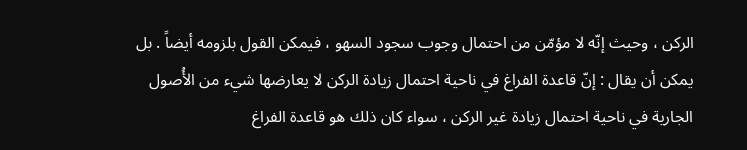الركن ، وحيث إنّه لا مؤمّن من احتمال وجوب سجود السهو ، فيمكن القول بلزومه أيضاً . بل يمكن أن يقال : إنّ قاعدة الفراغ في ناحية احتمال زيادة الركن لا يعارضها شيء من الأُصول الجارية في ناحية احتمال زيادة غير الركن ، سواء كان ذلك هو قاعدة الفراغ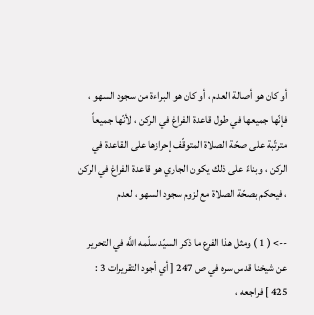أو كان هو أصالة العدم ، أو كان هو البراءة من سجود السهو ، فإنّها جميعها في طول قاعدة الفراغ في الركن ، لأنّها جميعاً مترتّبة على صحّة الصلاة المتوقّف إحرازها على القاعدة في الركن ، وبناءً على ذلك يكون الجاري هو قاعدة الفراغ في الركن ، فيحكم بصحّة الصلاة مع لزوم سجود السهو ، لعدم

--> ( 1 ) ومثل هذا الفرع ما ذكر السيّد سلّمه اللَّه في التحرير عن شيخنا قدس سره في ص 247 [ أي أجود التقريرات 3 : 425 ] فراجعه ،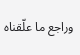وراجع ما علّقناه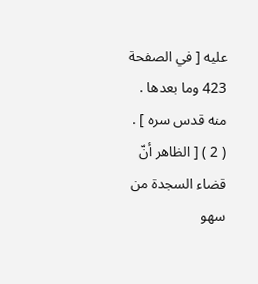عليه [ في الصفحة 423 وما بعدها . منه قدس سره ] . ( 2 ) [ الظاهر أنّ قضاء السجدة من سهو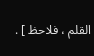القلم ، فلاحظ ] .